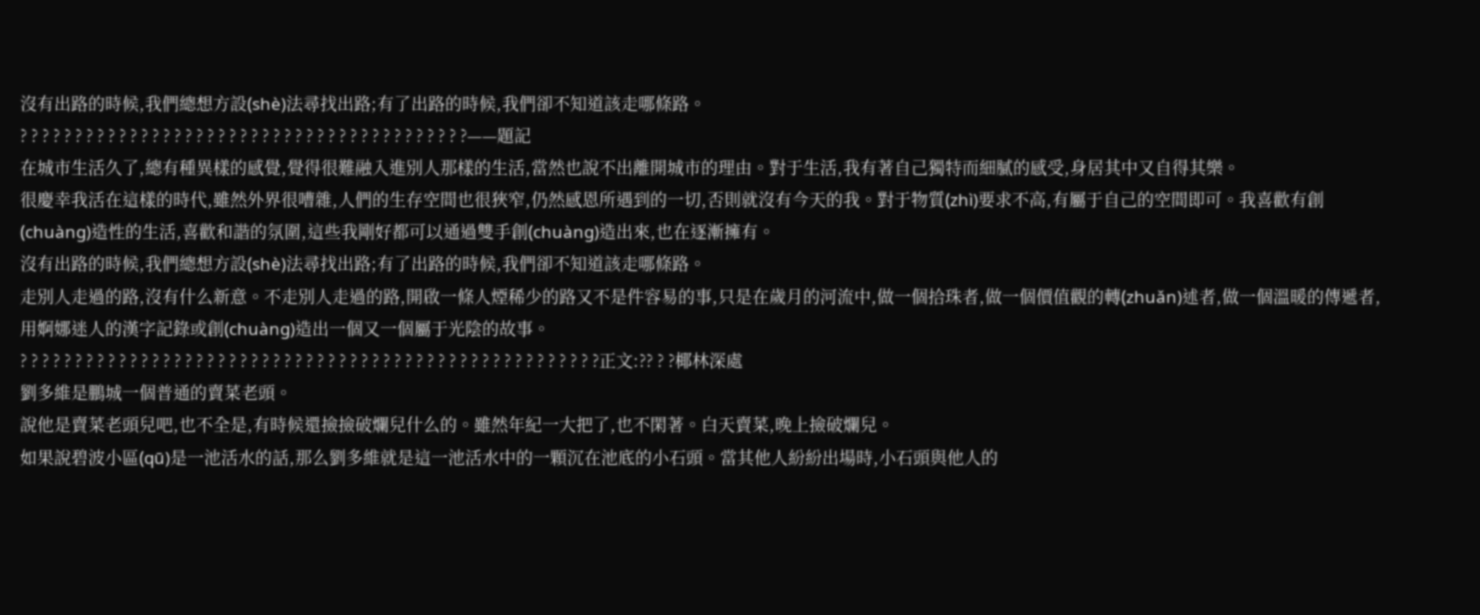沒有出路的時候,我們總想方設(shè)法尋找出路;有了出路的時候,我們卻不知道該走哪條路。
? ? ? ? ? ? ? ? ? ? ? ? ? ? ? ? ? ? ? ? ? ? ? ? ? ? ? ? ? ? ? ? ? ? ? ? ? ? ? ? ?——題記
在城市生活久了,總有種異樣的感覺,覺得很難融入進別人那樣的生活,當然也說不出離開城市的理由。對于生活,我有著自己獨特而細膩的感受,身居其中又自得其樂。
很慶幸我活在這樣的時代,雖然外界很嘈雜,人們的生存空間也很狹窄,仍然感恩所遇到的一切,否則就沒有今天的我。對于物質(zhì)要求不高,有屬于自己的空間即可。我喜歡有創(chuàng)造性的生活,喜歡和諧的氛圍,這些我剛好都可以通過雙手創(chuàng)造出來,也在逐漸擁有。
沒有出路的時候,我們總想方設(shè)法尋找出路;有了出路的時候,我們卻不知道該走哪條路。
走別人走過的路,沒有什么新意。不走別人走過的路,開啟一條人煙稀少的路又不是件容易的事,只是在歲月的河流中,做一個拾珠者,做一個價值觀的轉(zhuǎn)述者,做一個溫暖的傳遞者,用婀娜迷人的漢字記錄或創(chuàng)造出一個又一個屬于光陰的故事。
? ? ? ? ? ? ? ? ? ? ? ? ? ? ? ? ? ? ? ? ? ? ? ? ? ? ? ? ? ? ? ? ? ? ? ? ? ? ? ? ? ? ? ? ? ? ? ? ? ? ? ? ?正文:?? ? ?椰林深處
劉多維是鵬城一個普通的賣菜老頭。
說他是賣菜老頭兒吧,也不全是,有時候還撿撿破爛兒什么的。雖然年紀一大把了,也不閑著。白天賣菜,晚上撿破爛兒。
如果說碧波小區(qū)是一池活水的話,那么劉多維就是這一池活水中的一顆沉在池底的小石頭。當其他人紛紛出場時,小石頭與他人的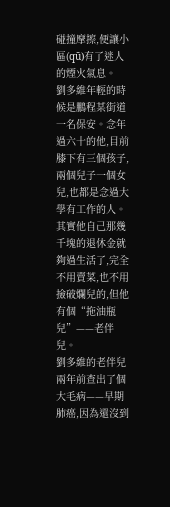碰撞摩擦,便讓小區(qū)有了迷人的煙火氣息。
劉多維年輕的時候是鵬程某街道一名保安。念年過六十的他,目前膝下有三個孩子,兩個兒子一個女兒,也都是念過大學有工作的人。其實他自己那幾千塊的退休金就夠過生活了,完全不用賣菜,也不用撿破爛兒的,但他有個“拖油瓶兒”——老伴兒。
劉多維的老伴兒兩年前查出了個大毛病——早期肺癌,因為還沒到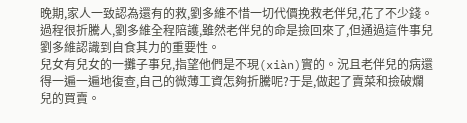晚期,家人一致認為還有的救,劉多維不惜一切代價挽救老伴兒,花了不少錢。過程很折騰人,劉多維全程陪護,雖然老伴兒的命是撿回來了,但通過這件事兒劉多維認識到自食其力的重要性。
兒女有兒女的一攤子事兒,指望他們是不現(xiàn)實的。況且老伴兒的病還得一遍一遍地復查,自己的微薄工資怎夠折騰呢?于是,做起了賣菜和撿破爛兒的買賣。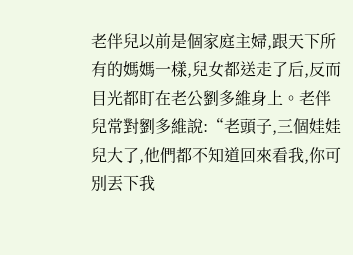老伴兒以前是個家庭主婦,跟天下所有的媽媽一樣,兒女都送走了后,反而目光都盯在老公劉多維身上。老伴兒常對劉多維說:“老頭子,三個娃娃兒大了,他們都不知道回來看我,你可別丟下我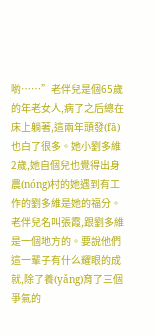喲……”老伴兒是個65歲的年老女人,病了之后總在床上躺著,這兩年頭發(fā)也白了很多。她小劉多維2歲,她自個兒也覺得出身農(nóng)村的她遇到有工作的劉多維是她的福分。
老伴兒名叫張霞,跟劉多維是一個地方的。要說他們這一輩子有什么耀眼的成就,除了養(yǎng)育了三個爭氣的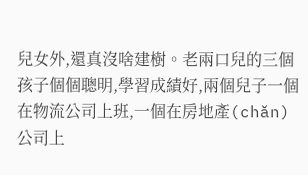兒女外,還真沒啥建樹。老兩口兒的三個孩子個個聰明,學習成績好,兩個兒子一個在物流公司上班,一個在房地產(chǎn)公司上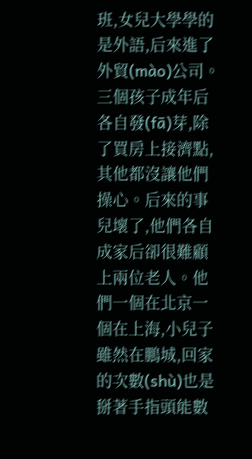班,女兒大學學的是外語,后來進了外貿(mào)公司。
三個孩子成年后各自發(fā)芽,除了買房上接濟點,其他都沒讓他們操心。后來的事兒壞了,他們各自成家后卻很難顧上兩位老人。他們一個在北京一個在上海,小兒子雖然在鵬城,回家的次數(shù)也是掰著手指頭能數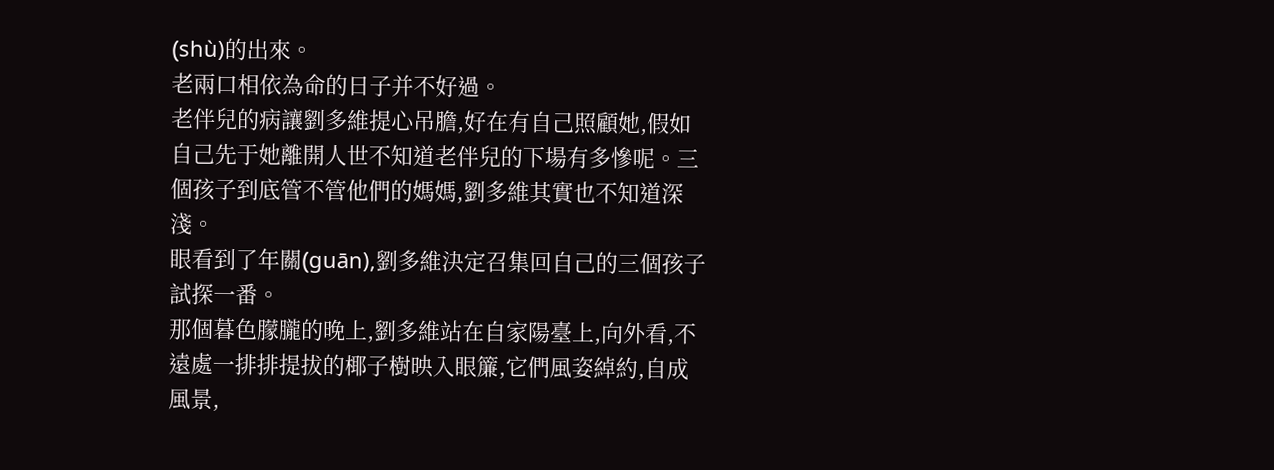(shù)的出來。
老兩口相依為命的日子并不好過。
老伴兒的病讓劉多維提心吊膽,好在有自己照顧她,假如自己先于她離開人世不知道老伴兒的下場有多慘呢。三個孩子到底管不管他們的媽媽,劉多維其實也不知道深淺。
眼看到了年關(guān),劉多維決定召集回自己的三個孩子試探一番。
那個暮色朦朧的晚上,劉多維站在自家陽臺上,向外看,不遠處一排排提拔的椰子樹映入眼簾,它們風姿綽約,自成風景,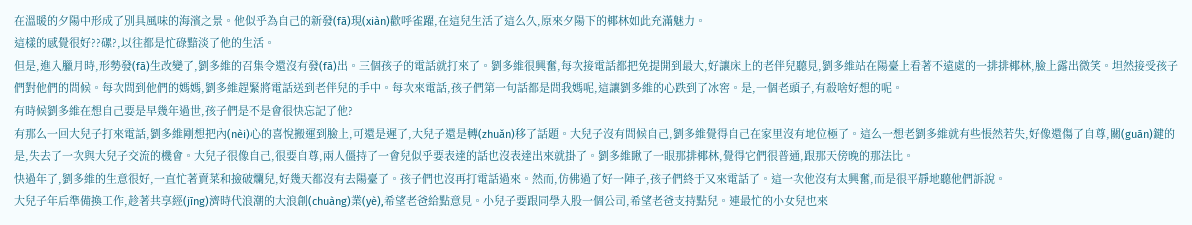在溫暖的夕陽中形成了別具風味的海濱之景。他似乎為自己的新發(fā)現(xiàn)歡呼雀躍,在這兒生活了這么久,原來夕陽下的椰林如此充滿魅力。
這樣的感覺很好??磥?,以往都是忙碌黯淡了他的生活。
但是,進入臘月時,形勢發(fā)生改變了,劉多維的召集令還沒有發(fā)出。三個孩子的電話就打來了。劉多維很興奮,每次接電話都把免提開到最大,好讓床上的老伴兒聽見,劉多維站在陽臺上看著不遠處的一排排椰林,臉上露出微笑。坦然接受孩子們對他們的問候。每次問到他們的媽媽,劉多維趕緊將電話送到老伴兒的手中。每次來電話,孩子們第一句話都是問我媽呢,這讓劉多維的心跌到了冰窖。是,一個老頭子,有殺啥好想的呢。
有時候劉多維在想自己要是早幾年過世,孩子們是不是會很快忘記了他?
有那么一回大兒子打來電話,劉多維剛想把內(nèi)心的喜悅搬運到臉上,可還是遲了,大兒子還是轉(zhuǎn)移了話題。大兒子沒有問候自己,劉多維覺得自己在家里沒有地位極了。這么一想老劉多維就有些悵然若失,好像還傷了自尊,關(guān)鍵的是,失去了一次與大兒子交流的機會。大兒子很像自己,很要自尊,兩人僵持了一會兒似乎要表達的話也沒表達出來就掛了。劉多維瞅了一眼那排椰林,覺得它們很普通,跟那天傍晚的那法比。
快過年了,劉多維的生意很好,一直忙著賣菜和撿破爛兒,好幾天都沒有去陽臺了。孩子們也沒再打電話過來。然而,仿佛過了好一陣子,孩子們終于又來電話了。這一次他沒有太興奮,而是很平靜地聽他們訴說。
大兒子年后準備換工作,趁著共享經(jīng)濟時代浪潮的大浪創(chuàng)業(yè),希望老爸給點意見。小兒子要跟同學入股一個公司,希望老爸支持點兒。連最忙的小女兒也來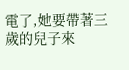電了,她要帶著三歲的兒子來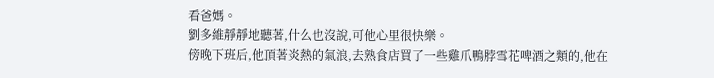看爸媽。
劉多維靜靜地聽著,什么也沒說,可他心里很快樂。
傍晚下班后,他頂著炎熱的氣浪,去熟食店買了一些雞爪鴨脖雪花啤酒之類的,他在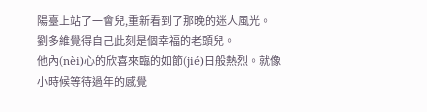陽臺上站了一會兒,重新看到了那晚的迷人風光。
劉多維覺得自己此刻是個幸福的老頭兒。
他內(nèi)心的欣喜來臨的如節(jié)日般熱烈。就像小時候等待過年的感覺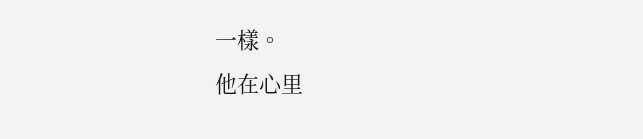一樣。
他在心里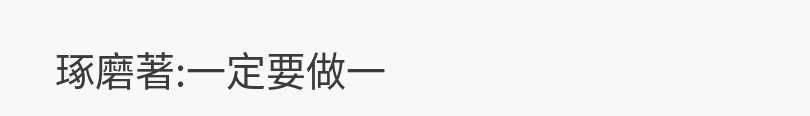琢磨著:一定要做一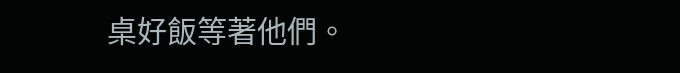桌好飯等著他們。